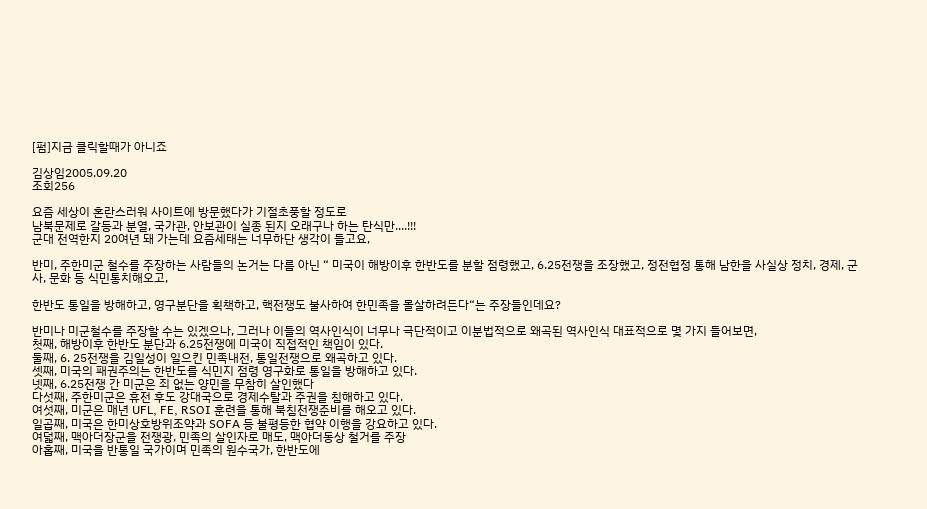[펌]지금 클릭할때가 아니죠

김상임2005.09.20
조회256

요즘 세상이 혼란스러워 사이트에 방문했다가 기절초풍할 정도로
남북문제로 갈등과 분열, 국가관, 안보관이 실종 된지 오래구나 하는 탄식만....!!!
군대 전역한지 20여년 돼 가는데 요즘세태는 너무하단 생각이 들고요,

반미, 주한미군 철수를 주장하는 사람들의 논거는 다름 아닌 “ 미국이 해방이후 한반도를 분할 점령했고, 6.25전쟁을 조장했고, 정전협정 통해 남한을 사실상 정치, 경제, 군사, 문화 등 식민통치해오고,

한반도 통일을 방해하고, 영구분단을 획책하고, 핵전쟁도 불사하여 한민족을 몰살하려든다“는 주장들인데요?

반미나 미군철수를 주장할 수는 있겠으나, 그러나 이들의 역사인식이 너무나 극단적이고 이분법적으로 왜곡된 역사인식 대표적으로 몇 가지 들어보면,
첫째, 해방이후 한반도 분단과 6.25전쟁에 미국이 직접적인 책임이 있다.
둘째, 6. 25전쟁을 김일성이 일으킨 민족내전, 통일전쟁으로 왜곡하고 있다.
셋째, 미국의 패권주의는 한반도를 식민지 점령 영구화로 통일을 방해하고 있다.
넷째, 6.25전쟁 간 미군은 죄 없는 양민을 무참히 살인했다
다섯째, 주한미군은 휴전 후도 강대국으로 경제수탈과 주권을 침해하고 있다.
여섯째, 미군은 매년 UFL, FE, RSOI 훈련을 통해 북침전쟁준비를 해오고 있다.
일곱째, 미국은 한미상호방위조약과 SOFA 등 불평등한 협약 이행을 강요하고 있다.
여덟째, 맥아더장군을 전쟁광, 민족의 살인자로 매도, 맥아더동상 철거를 주장
아홉째, 미국을 반통일 국가이며 민족의 원수국가, 한반도에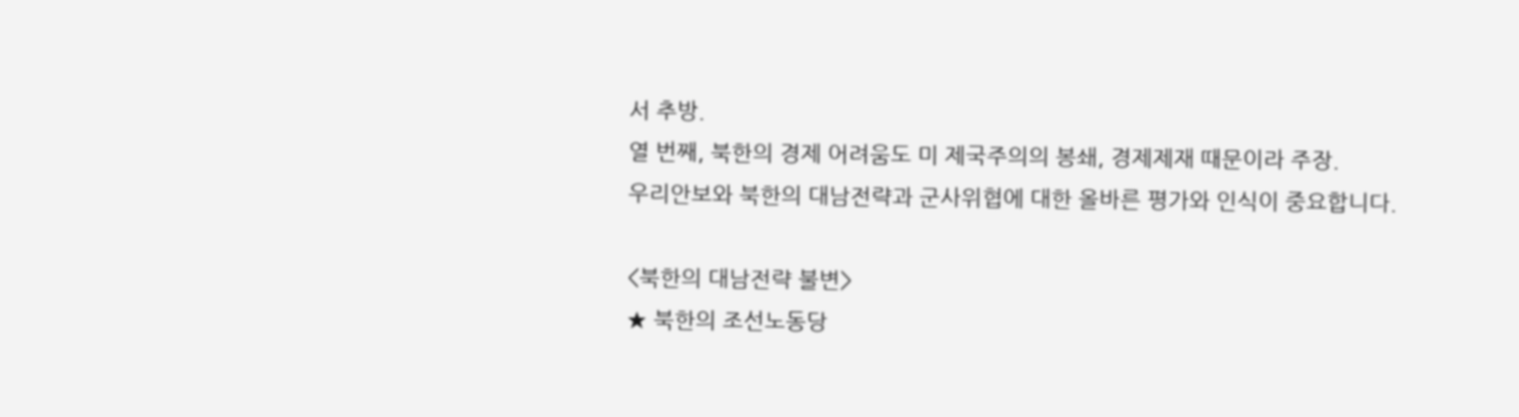서 추방.
열 번째, 북한의 경제 어려움도 미 제국주의의 봉쇄, 경제제재 때문이라 주장.
우리안보와 북한의 대남전략과 군사위협에 대한 올바른 평가와 인식이 중요합니다.

<북한의 대남전략 불변>
★ 북한의 조선노동당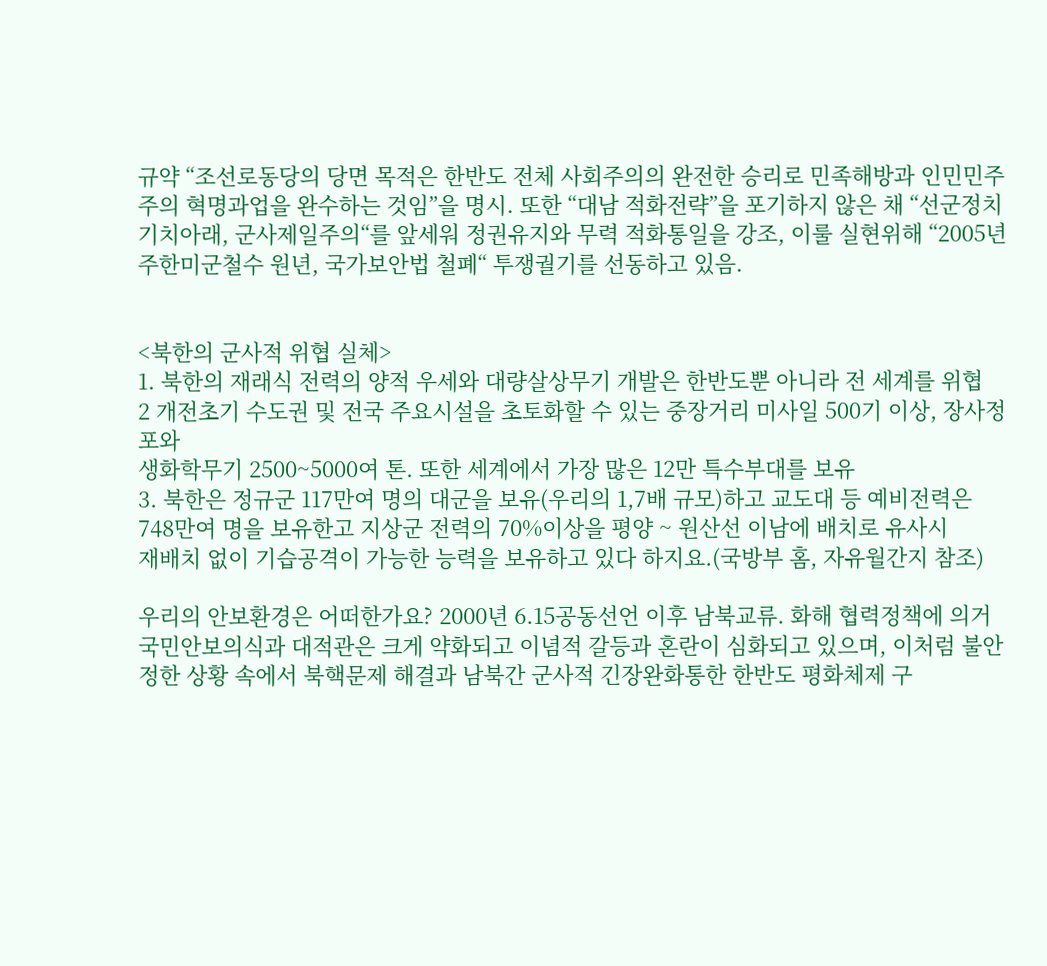규약 “조선로동당의 당면 목적은 한반도 전체 사회주의의 완전한 승리로 민족해방과 인민민주주의 혁명과업을 완수하는 것임”을 명시. 또한 “대남 적화전략”을 포기하지 않은 채 “선군정치 기치아래, 군사제일주의“를 앞세워 정권유지와 무력 적화통일을 강조, 이룰 실현위해 “2005년 주한미군철수 원년, 국가보안법 철폐“ 투쟁궐기를 선동하고 있음.


<북한의 군사적 위협 실체>
1. 북한의 재래식 전력의 양적 우세와 대량살상무기 개발은 한반도뿐 아니라 전 세계를 위협
2 개전초기 수도권 및 전국 주요시설을 초토화할 수 있는 중장거리 미사일 500기 이상, 장사정포와
생화학무기 2500~5000여 톤. 또한 세계에서 가장 많은 12만 특수부대를 보유
3. 북한은 정규군 117만여 명의 대군을 보유(우리의 1,7배 규모)하고 교도대 등 예비전력은
748만여 명을 보유한고 지상군 전력의 70%이상을 평양 ~ 원산선 이남에 배치로 유사시
재배치 없이 기습공격이 가능한 능력을 보유하고 있다 하지요.(국방부 홈, 자유월간지 참조)

우리의 안보환경은 어떠한가요? 2000년 6.15공동선언 이후 남북교류. 화해 협력정책에 의거 국민안보의식과 대적관은 크게 약화되고 이념적 갈등과 혼란이 심화되고 있으며, 이처럼 불안정한 상황 속에서 북핵문제 해결과 남북간 군사적 긴장완화통한 한반도 평화체제 구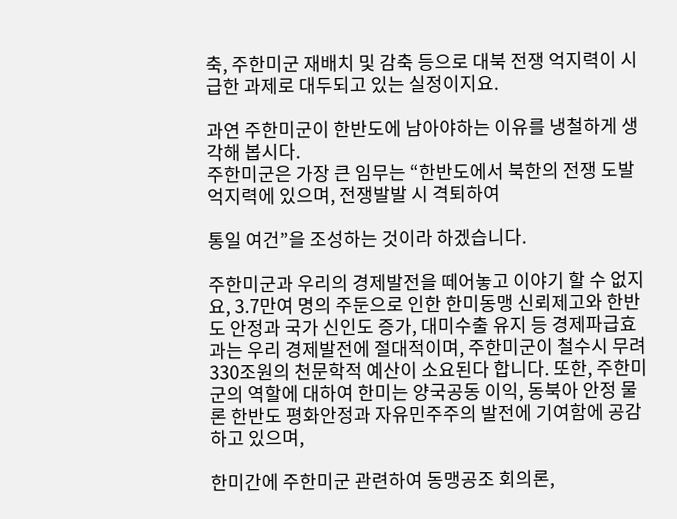축, 주한미군 재배치 및 감축 등으로 대북 전쟁 억지력이 시급한 과제로 대두되고 있는 실정이지요.

과연 주한미군이 한반도에 남아야하는 이유를 냉철하게 생각해 봅시다.
주한미군은 가장 큰 임무는 “한반도에서 북한의 전쟁 도발 억지력에 있으며, 전쟁발발 시 격퇴하여

통일 여건”을 조성하는 것이라 하겠습니다.

주한미군과 우리의 경제발전을 떼어놓고 이야기 할 수 없지요, 3.7만여 명의 주둔으로 인한 한미동맹 신뢰제고와 한반도 안정과 국가 신인도 증가, 대미수출 유지 등 경제파급효과는 우리 경제발전에 절대적이며, 주한미군이 철수시 무려 330조원의 천문학적 예산이 소요된다 합니다. 또한, 주한미군의 역할에 대하여 한미는 양국공동 이익, 동북아 안정 물론 한반도 평화안정과 자유민주주의 발전에 기여함에 공감하고 있으며,

한미간에 주한미군 관련하여 동맹공조 회의론,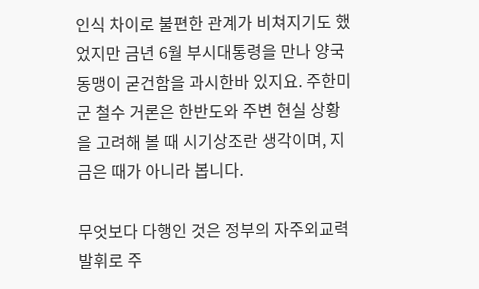인식 차이로 불편한 관계가 비쳐지기도 했었지만 금년 6월 부시대통령을 만나 양국 동맹이 굳건함을 과시한바 있지요. 주한미군 철수 거론은 한반도와 주변 현실 상황을 고려해 볼 때 시기상조란 생각이며, 지금은 때가 아니라 봅니다.

무엇보다 다행인 것은 정부의 자주외교력 발휘로 주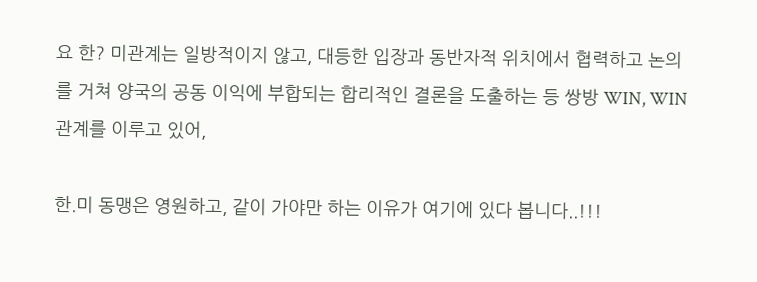요 한? 미관계는 일방적이지 않고, 대등한 입장과 동반자적 위치에서 협력하고 논의를 거쳐 양국의 공동 이익에 부합되는 합리적인 결론을 도출하는 등 쌍방 WIN, WIN 관계를 이루고 있어,

한.미 동맹은 영원하고, 같이 가야만 하는 이유가 여기에 있다 봅니다..!!!